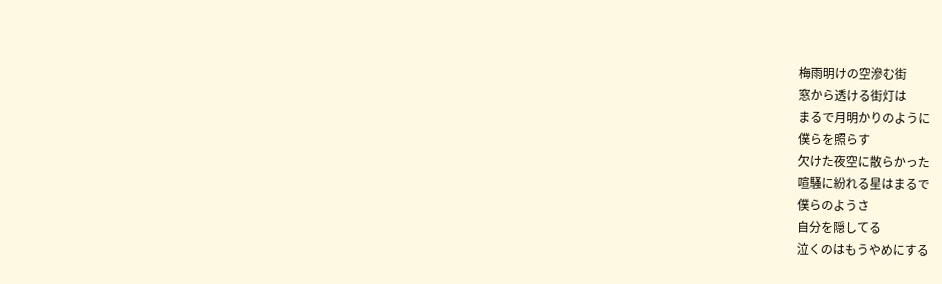梅雨明けの空滲む街
窓から透ける街灯は
まるで月明かりのように
僕らを照らす
欠けた夜空に散らかった
喧騒に紛れる星はまるで
僕らのようさ
自分を隠してる
泣くのはもうやめにする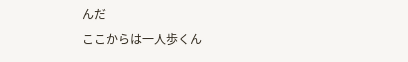んだ
ここからは一人歩くん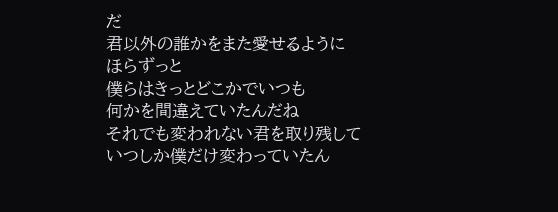だ
君以外の誰かをまた愛せるように
ほらずっと
僕らはきっとどこかでいつも
何かを間違えていたんだね
それでも変われない君を取り残して
いつしか僕だけ変わっていたん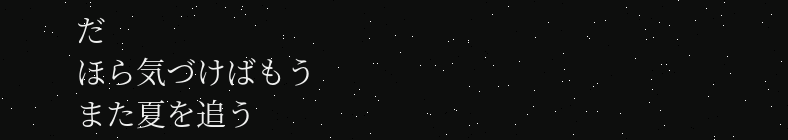だ
ほら気づけばもう
また夏を追う